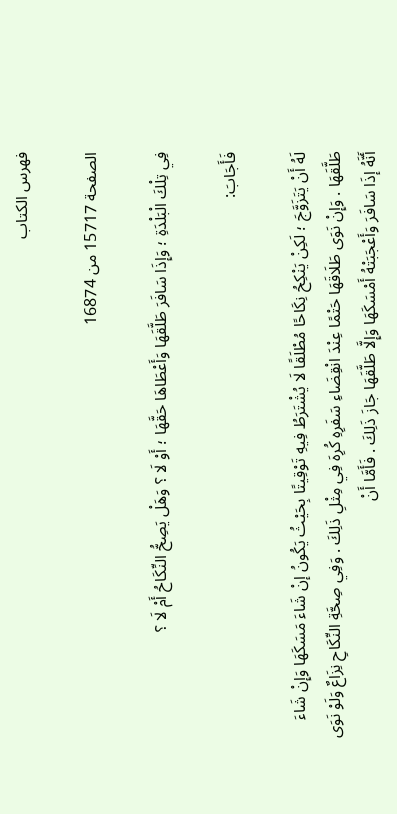فهرس الكتاب

الصفحة 15717 من 16874

فِي تِلْكَ الْبَلْدَةِ ؛ وَإِذَا سَافَرَ طَلَّقَهَا وَأَعْطَاهَا حَقَّهَا ؛ أَوْ لَا ؟ وَهَلْ يَصِحُّ النِّكَاحُ أَمْ لَا ؟

فَأَجَابَ:

لَهُ أَنْ يَتَزَوَّجَ ؛ لَكِنْ يَنْكِحُ نِكَاحًا مُطْلَقًا لَا يُشْتَرَطُ فِيهِ تَوْقِيتًا بِحَيْثُ يَكُونُ إنْ شَاءَ مَسَكَهَا وَإِنْ شَاءَ طَلَّقَهَا . وَإِنْ نَوَى طَلَاقَهَا حَتْمًا عِنْدَ انْقِضَاءِ سَفَرِهِ كُرِهَ فِي مِثْلِ ذَلِكَ . وَفِي صِحَّةِ النِّكَاحِ نِزَاعٌ وَلَوْ نَوَى أَنَّهُ إذَا سَافَرَ وَأَعْجَبَتْهُ أَمْسَكَهَا وَإِلَّا طَلَّقَهَا جَازَ ذَلِكَ . فَأَمَّا أَنْ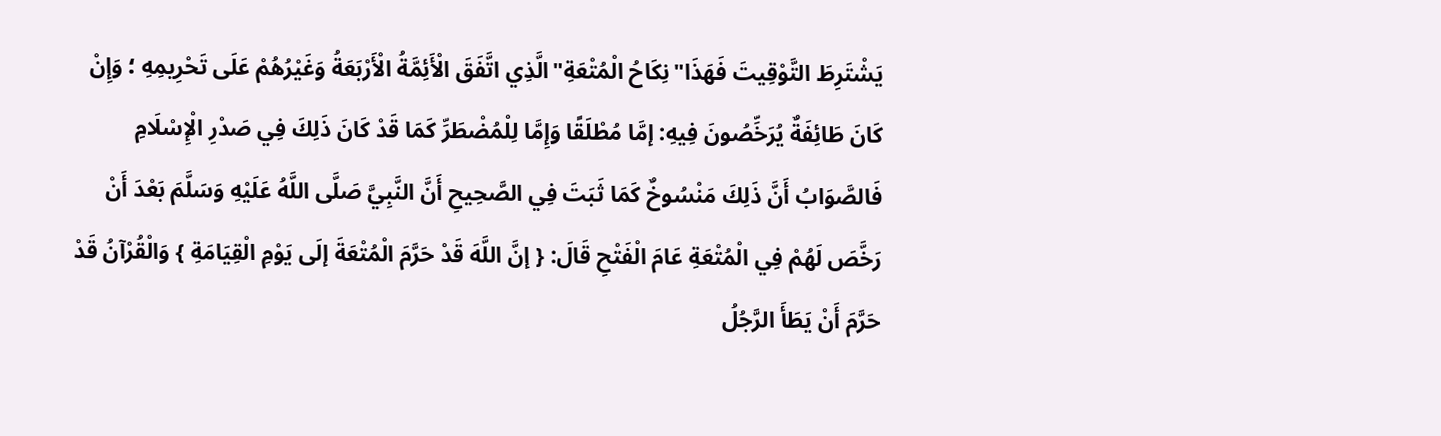يَشْتَرِطَ التَّوْقِيتَ فَهَذَا"نِكَاحُ الْمُتْعَةِ"الَّذِي اتَّفَقَ الْأَئِمَّةُ الْأَرْبَعَةُ وَغَيْرُهُمْ عَلَى تَحْرِيمِهِ ؛ وَإِنْ كَانَ طَائِفَةٌ يُرَخِّصُونَ فِيهِ: إمَّا مُطْلَقًا وَإِمَّا لِلْمُضْطَرِّ كَمَا قَدْ كَانَ ذَلِكَ فِي صَدْرِ الْإِسْلَامِ فَالصَّوَابُ أَنَّ ذَلِكَ مَنْسُوخٌ كَمَا ثَبَتَ فِي الصَّحِيحِ أَنَّ النَّبِيَّ صَلَّى اللَّهُ عَلَيْهِ وَسَلَّمَ بَعْدَ أَنْ رَخَّصَ لَهُمْ فِي الْمُتْعَةِ عَامَ الْفَتْحِ قَالَ: { إنَّ اللَّهَ قَدْ حَرَّمَ الْمُتْعَةَ إلَى يَوْمِ الْقِيَامَةِ } وَالْقُرْآنُ قَدْ حَرَّمَ أَنْ يَطَأَ الرَّجُلُ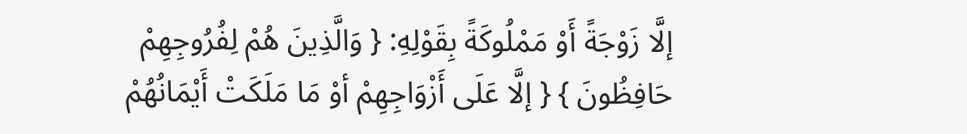إلَّا زَوْجَةً أَوْ مَمْلُوكَةً بِقَوْلِهِ: { وَالَّذِينَ هُمْ لِفُرُوجِهِمْ حَافِظُونَ } { إلَّا عَلَى أَزْوَاجِهِمْ أوْ مَا مَلَكَتْ أَيْمَانُهُمْ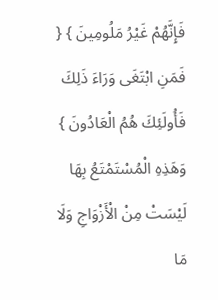فَإِنَّهُمْ غَيْرُ مَلُومِينَ } { فَمَنِ ابْتَغَى وَرَاءَ ذَلِكَ فَأُولَئِكَ هُمُ الْعَادُونَ } وَهَذِهِ الْمُسْتَمْتَعُ بِهَا لَيْسَتْ مِنْ الْأَزْوَاجِ وَلَا مَا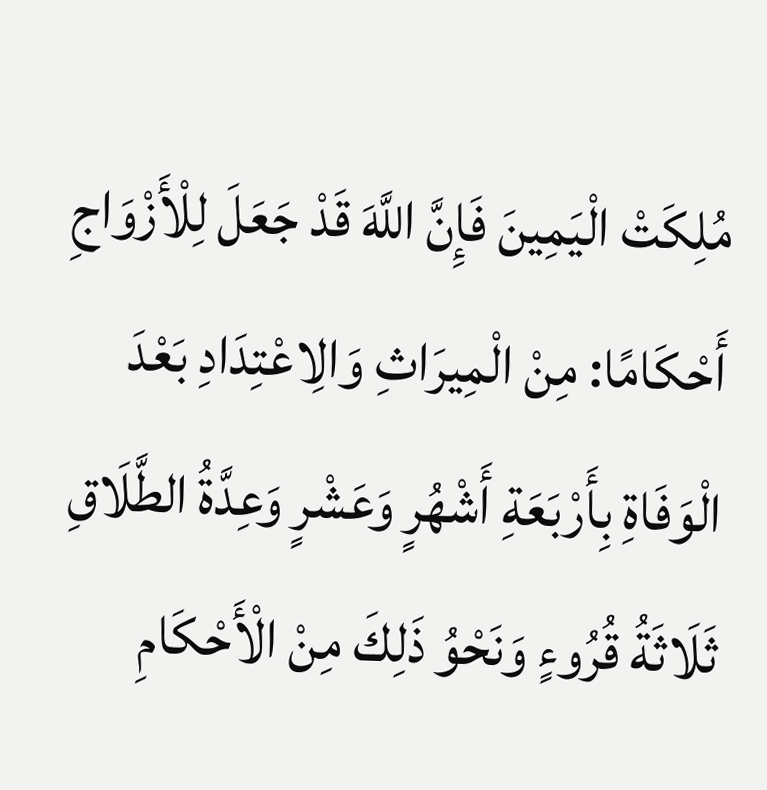مُلِكَتْ الْيَمِينَ فَإِنَّ اللَّهَ قَدْ جَعَلَ لِلْأَزْوَاجِ أَحْكَامًا: مِنْ الْمِيرَاثِ وَالِاعْتِدَادِ بَعْدَ الْوَفَاةِ بِأَرْبَعَةِ أَشْهُرٍ وَعَشْرٍ وَعِدَّةُ الطَّلَاقِ ثَلَاثَةُ قُرُوءٍ وَنَحْوُ ذَلِكَ مِنْ الْأَحْكَامِ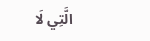الَّتِي لَا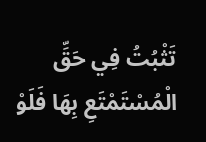تَثْبُتُ فِي حَقِّ الْمُسْتَمْتَعِ بِهَا فَلَوْ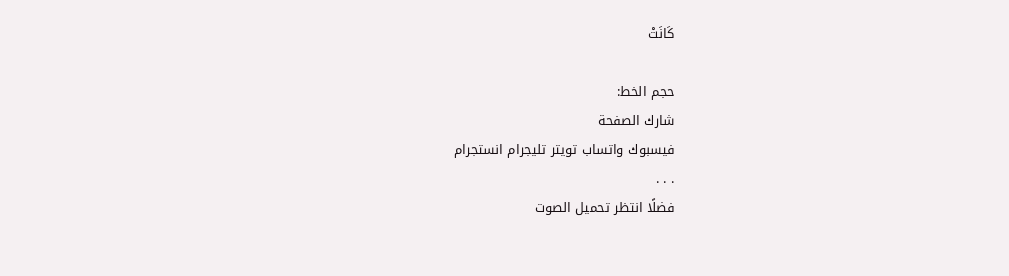كَانَتْ

حجم الخط:
شارك الصفحة
فيسبوك واتساب تويتر تليجرام انستجرام
. . .
فضلًا انتظر تحميل الصوت